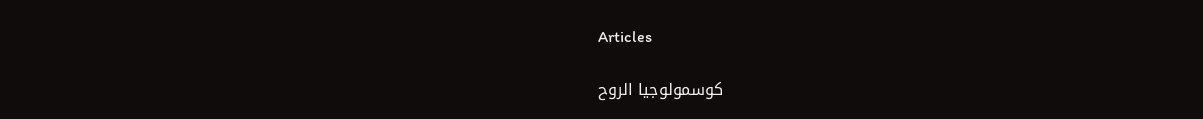Articles

كوسمولوجيا الروح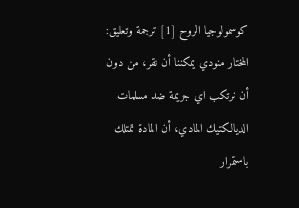كوسمولوجيا الروح [1] ترجمة وتعليق: المختار منودي يمكننا أن نقر، من دون أن نرتكب اي جريمة ضد مسلمات الديالكتيك المادي، أن المادة تمتلك باستمرار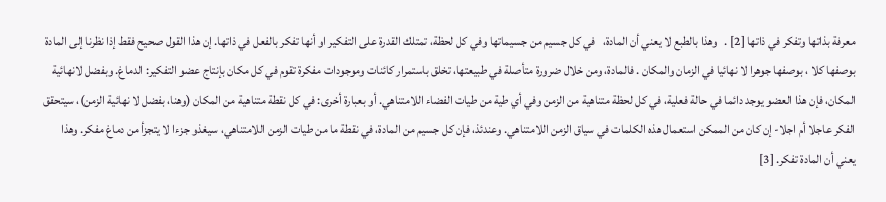معرفة بذاتها وتفكر في ذاتها [2] .   وهذا بالطبع لا يعني أن المادة،   في كل جسيم من جسيماتها وفي كل لحظة، تمتلك القدرة على التفكير او أنها تفكر بالفعل في ذاتها. إن هذا القول صحيح فقط إذا نظرنا إلى المادة بوصفها كلا ، بوصفها جوهرا لا نهائيا في الزمان والمكان . فالمادة، ومن خلال ضرورة متأصلة في طبيعتها، تخلق باستمرار كائنات وموجودات مفكرة تقوم في كل مكان بإنتاج عضو التفكير: الدماغ. وبفضل لانهائية المكان، فإن هذا العضو يوجد دائما في حالة فعلية، في كل لحظة متناهية من الزمن وفي أي طية من طيات الفضاء اللامتناهي. أو بعبارة أخرى: في كل نقطة متناهية من المكان (وهنا، بفضل لا نهائية الزمن)، سيتحقق الفكر عاجلا أم اجلا- إن كان من الممكن استعمال هذه الكلمات في سياق الزمن اللامتناهي. وعندئذ، فإن كل جسيم من المادة، في نقطة ما من طيات الزمن اللامتناهي، سيغذو جزءا لا يتجزأ من دماغ مفكر. وهذا يعني أن المادة تفكر. [3]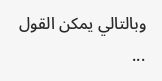وبالتالي يمكن القول ...